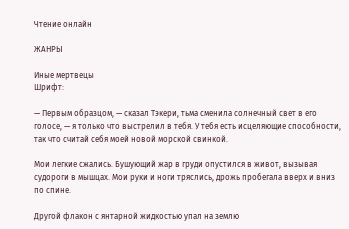Чтение онлайн

ЖАНРЫ

Иные мертвецы
Шрифт:

— Первым образцом, — сказал Тэкери, тьма сменила солнечный свет в его голосе, — я только что выстрелил в тебя. У тебя есть исцеляющие способности, так что считай себя моей новой морской свинкой.

Мои легкие сжались. Бушующий жар в груди опустился в живот, вызывая судороги в мышцах. Мои руки и ноги тряслись, дрожь пробегала вверх и вниз по спине.

Другой флакон с янтарной жидкостью упал на землю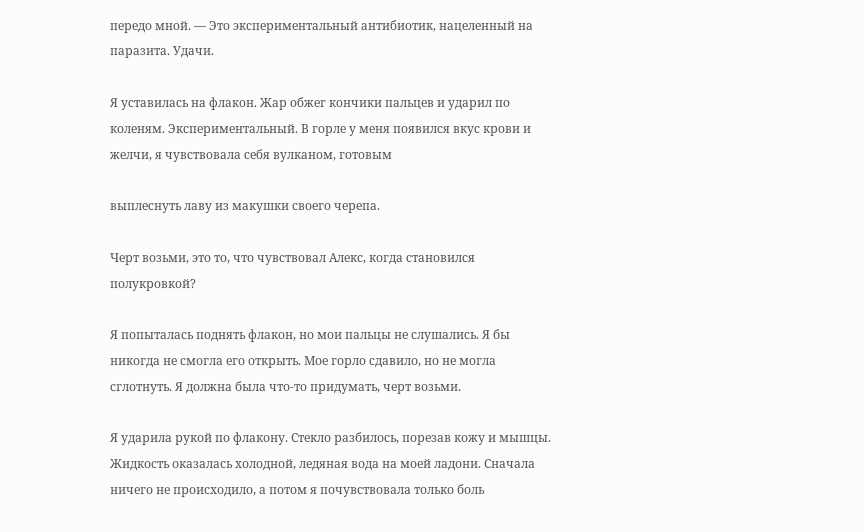передо мной. — Это экспериментальный антибиотик, нацеленный на паразита. Удачи.

Я уставилась на флакон. Жар обжег кончики пальцев и ударил по коленям. Экспериментальный. В горле у меня появился вкус крови и желчи, я чувствовала себя вулканом, готовым

выплеснуть лаву из макушки своего черепа.

Черт возьми, это то, что чувствовал Алекс, когда становился полукровкой?

Я попыталась поднять флакон, но мои пальцы не слушались. Я бы никогда не смогла его открыть. Мое горло сдавило, но не могла сглотнуть. Я должна была что-то придумать, черт возьми.

Я ударила рукой по флакону. Стекло разбилось, порезав кожу и мышцы. Жидкость оказалась холодной, ледяная вода на моей ладони. Сначала ничего не происходило, а потом я почувствовала только боль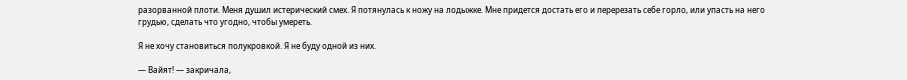разорванной плоти. Меня душил истерический смех. Я потянулась к ножу на лодыжке. Мне придется достать его и перерезать себе горло, или упасть на него грудью, сделать что угодно, чтобы умереть.

Я не хочу становиться полукровкой. Я не буду одной из них.

— Вайят! — закричала,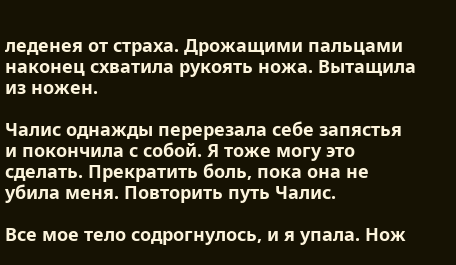леденея от страха. Дрожащими пальцами наконец схватила рукоять ножа. Вытащила из ножен.

Чалис однажды перерезала себе запястья и покончила с собой. Я тоже могу это сделать. Прекратить боль, пока она не убила меня. Повторить путь Чалис.

Все мое тело содрогнулось, и я упала. Нож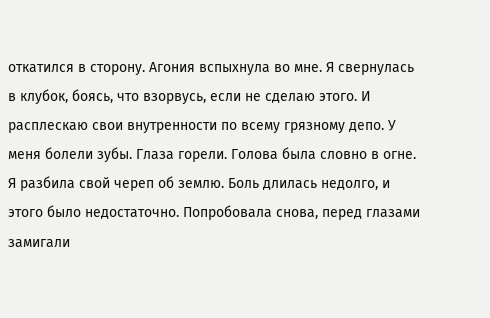откатился в сторону. Агония вспыхнула во мне. Я свернулась в клубок, боясь, что взорвусь, если не сделаю этого. И расплескаю свои внутренности по всему грязному депо. У меня болели зубы. Глаза горели. Голова была словно в огне. Я разбила свой череп об землю. Боль длилась недолго, и этого было недостаточно. Попробовала снова, перед глазами замигали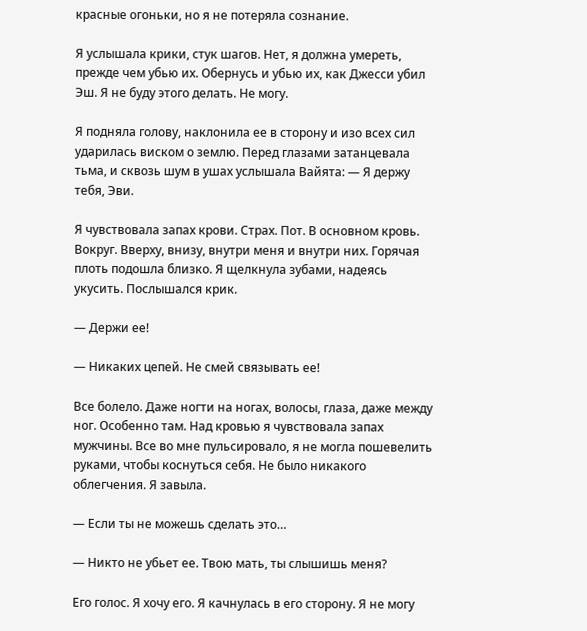красные огоньки, но я не потеряла сознание.

Я услышала крики, стук шагов. Нет, я должна умереть, прежде чем убью их. Обернусь и убью их, как Джесси убил Эш. Я не буду этого делать. Не могу.

Я подняла голову, наклонила ее в сторону и изо всех сил ударилась виском о землю. Перед глазами затанцевала тьма, и сквозь шум в ушах услышала Вайята: — Я держу тебя, Эви.

Я чувствовала запах крови. Страх. Пот. В основном кровь. Вокруг. Вверху, внизу, внутри меня и внутри них. Горячая плоть подошла близко. Я щелкнула зубами, надеясь укусить. Послышался крик.

— Держи ее!

— Никаких цепей. Не смей связывать ее!

Все болело. Даже ногти на ногах, волосы, глаза, даже между ног. Особенно там. Над кровью я чувствовала запах мужчины. Все во мне пульсировало, я не могла пошевелить руками, чтобы коснуться себя. Не было никакого облегчения. Я завыла.

— Если ты не можешь сделать это…

— Никто не убьет ее. Твою мать, ты слышишь меня?

Его голос. Я хочу его. Я качнулась в его сторону. Я не могу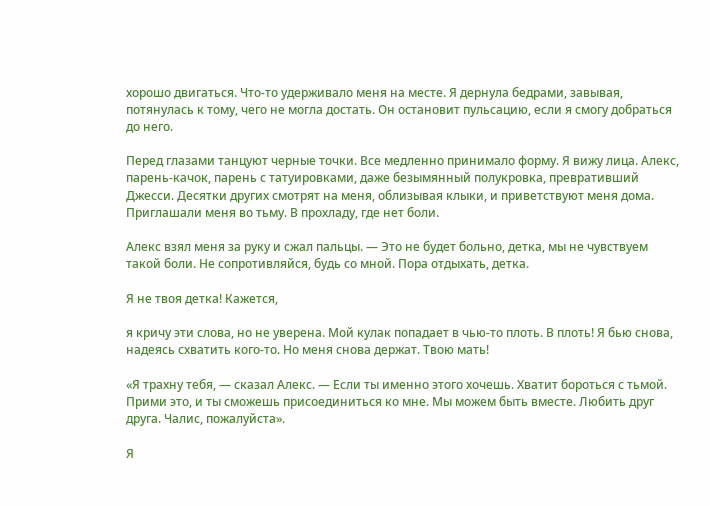хорошо двигаться. Что-то удерживало меня на месте. Я дернула бедрами, завывая, потянулась к тому, чего не могла достать. Он остановит пульсацию, если я смогу добраться до него.

Перед глазами танцуют черные точки. Все медленно принимало форму. Я вижу лица. Алекс, парень-качок, парень с татуировками, даже безымянный полукровка, превративший Джесси. Десятки других смотрят на меня, облизывая клыки, и приветствуют меня дома. Приглашали меня во тьму. В прохладу, где нет боли.

Алекс взял меня за руку и сжал пальцы. — Это не будет больно, детка, мы не чувствуем такой боли. Не сопротивляйся, будь со мной. Пора отдыхать, детка.

Я не твоя детка! Кажется,

я кричу эти слова, но не уверена. Мой кулак попадает в чью-то плоть. В плоть! Я бью снова, надеясь схватить кого-то. Но меня снова держат. Твою мать!

«Я трахну тебя, — сказал Алекс. — Если ты именно этого хочешь. Хватит бороться с тьмой. Прими это, и ты сможешь присоединиться ко мне. Мы можем быть вместе. Любить друг друга. Чалис, пожалуйста».

Я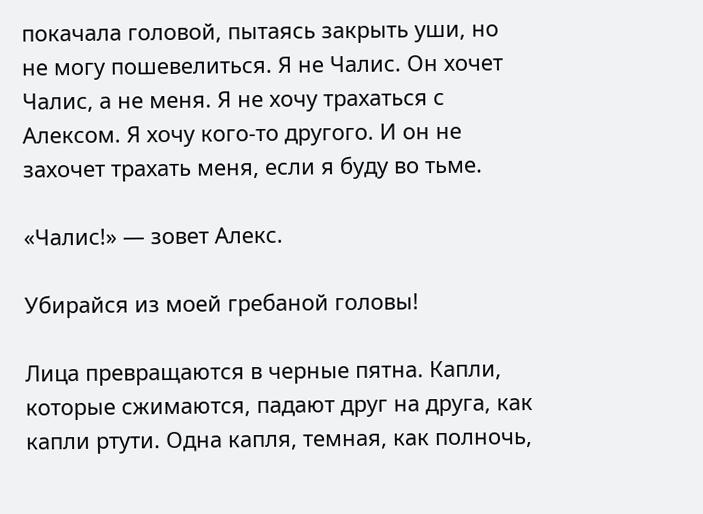покачала головой, пытаясь закрыть уши, но не могу пошевелиться. Я не Чалис. Он хочет Чалис, а не меня. Я не хочу трахаться с Алексом. Я хочу кого-то другого. И он не захочет трахать меня, если я буду во тьме.

«Чалис!» — зовет Алекс.

Убирайся из моей гребаной головы!

Лица превращаются в черные пятна. Капли, которые сжимаются, падают друг на друга, как капли ртути. Одна капля, темная, как полночь,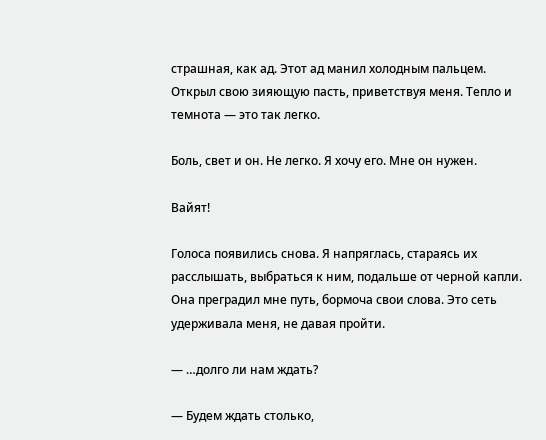страшная, как ад. Этот ад манил холодным пальцем. Открыл свою зияющую пасть, приветствуя меня. Тепло и темнота — это так легко.

Боль, свет и он. Не легко. Я хочу его. Мне он нужен.

Вайят!

Голоса появились снова. Я напряглась, стараясь их расслышать, выбраться к ним, подальше от черной капли. Она преградил мне путь, бормоча свои слова. Это сеть удерживала меня, не давая пройти.

— …долго ли нам ждать?

— Будем ждать столько,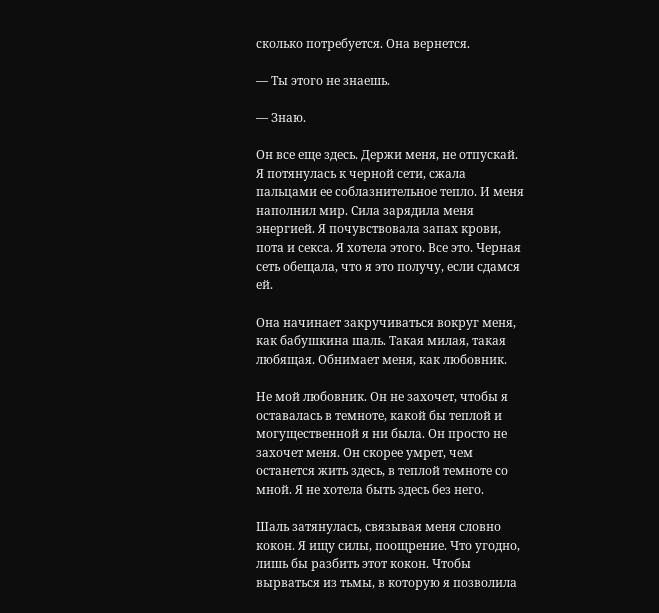сколько потребуется. Она вернется.

— Ты этого не знаешь.

— Знаю.

Он все еще здесь. Держи меня, не отпускай. Я потянулась к черной сети, сжала пальцами ее соблазнительное тепло. И меня наполнил мир. Сила зарядила меня энергией. Я почувствовала запах крови, пота и секса. Я хотела этого. Все это. Черная сеть обещала, что я это получу, если сдамся ей.

Она начинает закручиваться вокруг меня, как бабушкина шаль. Такая милая, такая любящая. Обнимает меня, как любовник.

Не мой любовник. Он не захочет, чтобы я оставалась в темноте, какой бы теплой и могущественной я ни была. Он просто не захочет меня. Он скорее умрет, чем останется жить здесь, в теплой темноте со мной. Я не хотела быть здесь без него.

Шаль затянулась, связывая меня словно кокон. Я ищу силы, поощрение. Что угодно, лишь бы разбить этот кокон. Чтобы вырваться из тьмы, в которую я позволила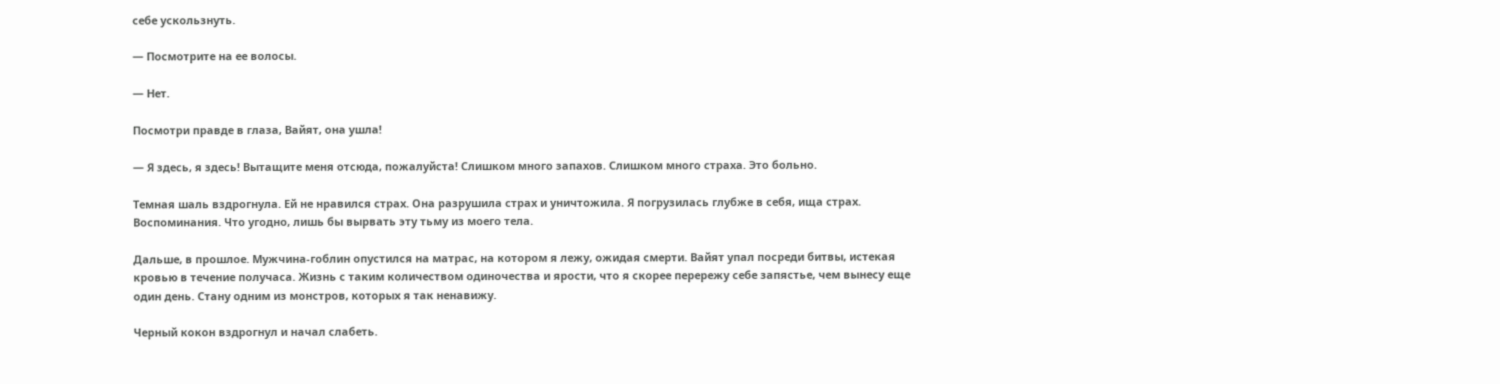себе ускользнуть.

— Посмотрите на ее волосы.

— Нет.

Посмотри правде в глаза, Вайят, она ушла!

— Я здесь, я здесь! Вытащите меня отсюда, пожалуйста! Слишком много запахов. Слишком много страха. Это больно.

Темная шаль вздрогнула. Ей не нравился страх. Она разрушила страх и уничтожила. Я погрузилась глубже в себя, ища страх. Воспоминания. Что угодно, лишь бы вырвать эту тьму из моего тела.

Дальше, в прошлое. Мужчина-гоблин опустился на матрас, на котором я лежу, ожидая смерти. Вайят упал посреди битвы, истекая кровью в течение получаса. Жизнь с таким количеством одиночества и ярости, что я скорее перережу себе запястье, чем вынесу еще один день. Стану одним из монстров, которых я так ненавижу.

Черный кокон вздрогнул и начал слабеть.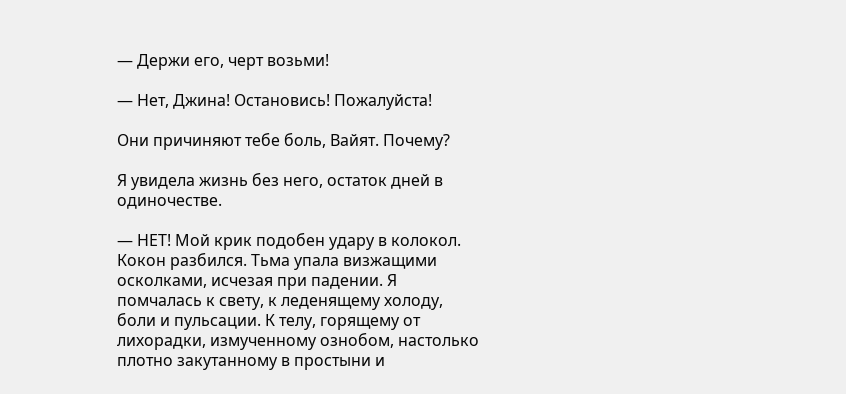— Держи его, черт возьми!

— Нет, Джина! Остановись! Пожалуйста!

Они причиняют тебе боль, Вайят. Почему?

Я увидела жизнь без него, остаток дней в одиночестве.

— НЕТ! Мой крик подобен удару в колокол. Кокон разбился. Тьма упала визжащими осколками, исчезая при падении. Я помчалась к свету, к леденящему холоду, боли и пульсации. К телу, горящему от лихорадки, измученному ознобом, настолько плотно закутанному в простыни и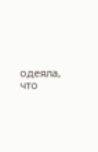одеяла, что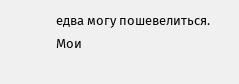едва могу пошевелиться. Мои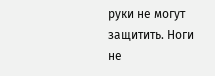руки не могут защитить. Ноги не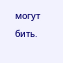могут бить.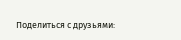Поделиться с друзьями: